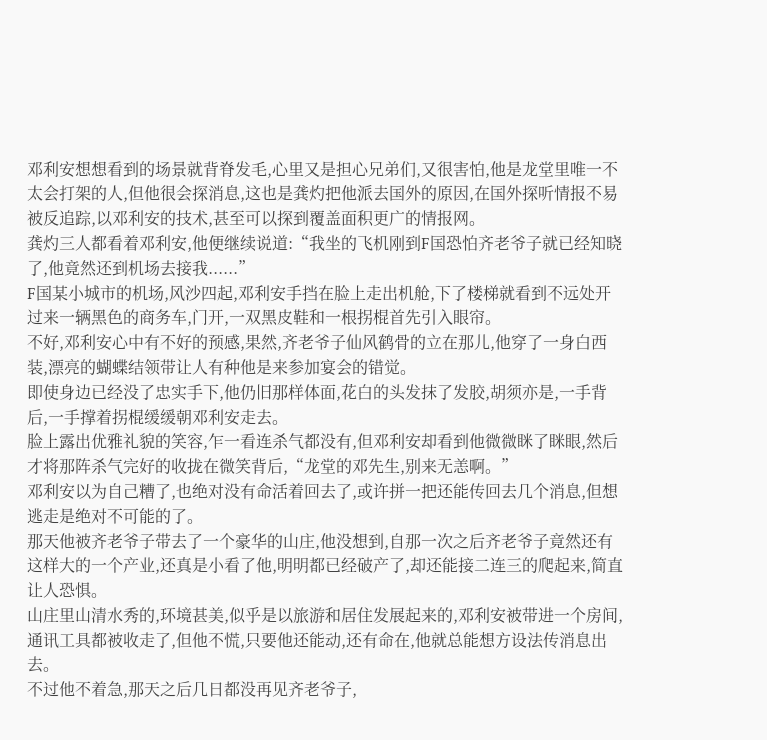邓利安想想看到的场景就背脊发毛,心里又是担心兄弟们,又很害怕,他是龙堂里唯一不太会打架的人,但他很会探消息,这也是龚灼把他派去国外的原因,在国外探听情报不易被反追踪,以邓利安的技术,甚至可以探到覆盖面积更广的情报网。
龚灼三人都看着邓利安,他便继续说道:“我坐的飞机刚到F国恐怕齐老爷子就已经知晓了,他竟然还到机场去接我......”
F国某小城市的机场,风沙四起,邓利安手挡在脸上走出机舱,下了楼梯就看到不远处开过来一辆黑色的商务车,门开,一双黑皮鞋和一根拐棍首先引入眼帘。
不好,邓利安心中有不好的预感,果然,齐老爷子仙风鹤骨的立在那儿,他穿了一身白西装,漂亮的蝴蝶结领带让人有种他是来参加宴会的错觉。
即使身边已经没了忠实手下,他仍旧那样体面,花白的头发抹了发胶,胡须亦是,一手背后,一手撑着拐棍缓缓朝邓利安走去。
脸上露出优雅礼貌的笑容,乍一看连杀气都没有,但邓利安却看到他微微眯了眯眼,然后才将那阵杀气完好的收拢在微笑背后,“龙堂的邓先生,别来无恙啊。”
邓利安以为自己糟了,也绝对没有命活着回去了,或许拼一把还能传回去几个消息,但想逃走是绝对不可能的了。
那天他被齐老爷子带去了一个豪华的山庄,他没想到,自那一次之后齐老爷子竟然还有这样大的一个产业,还真是小看了他,明明都已经破产了,却还能接二连三的爬起来,简直让人恐惧。
山庄里山清水秀的,环境甚美,似乎是以旅游和居住发展起来的,邓利安被带进一个房间,通讯工具都被收走了,但他不慌,只要他还能动,还有命在,他就总能想方设法传消息出去。
不过他不着急,那天之后几日都没再见齐老爷子,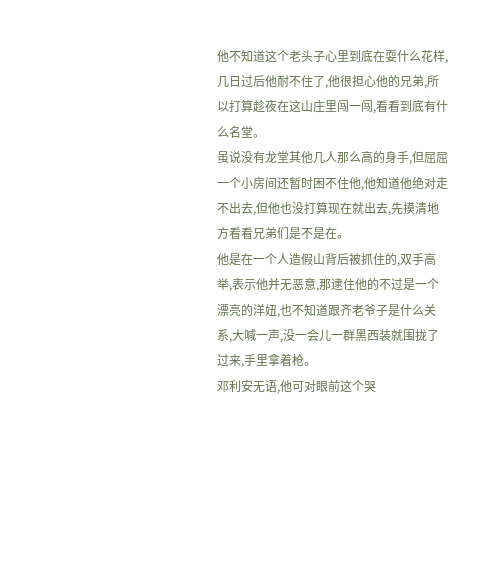他不知道这个老头子心里到底在耍什么花样,几日过后他耐不住了,他很担心他的兄弟,所以打算趁夜在这山庄里闯一闯,看看到底有什么名堂。
虽说没有龙堂其他几人那么高的身手,但屈屈一个小房间还暂时困不住他,他知道他绝对走不出去,但他也没打算现在就出去,先摸清地方看看兄弟们是不是在。
他是在一个人造假山背后被抓住的,双手高举,表示他并无恶意,那逮住他的不过是一个漂亮的洋妞,也不知道跟齐老爷子是什么关系,大喊一声,没一会儿一群黑西装就围拢了过来,手里拿着枪。
邓利安无语,他可对眼前这个哭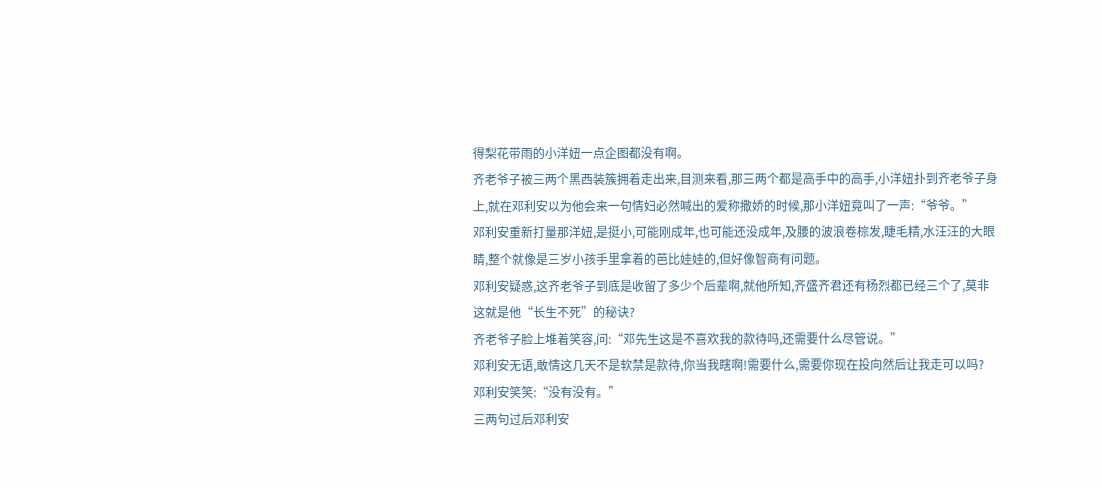得梨花带雨的小洋妞一点企图都没有啊。
齐老爷子被三两个黑西装簇拥着走出来,目测来看,那三两个都是高手中的高手,小洋妞扑到齐老爷子身上,就在邓利安以为他会来一句情妇必然喊出的爱称撒娇的时候,那小洋妞竟叫了一声:“爷爷。”
邓利安重新打量那洋妞,是挺小,可能刚成年,也可能还没成年,及腰的波浪卷棕发,睫毛精,水汪汪的大眼睛,整个就像是三岁小孩手里拿着的芭比娃娃的,但好像智商有问题。
邓利安疑惑,这齐老爷子到底是收留了多少个后辈啊,就他所知,齐盛齐君还有杨烈都已经三个了,莫非这就是他“长生不死”的秘诀?
齐老爷子脸上堆着笑容,问:“邓先生这是不喜欢我的款待吗,还需要什么尽管说。”
邓利安无语,敢情这几天不是软禁是款待,你当我瞎啊!需要什么,需要你现在投向然后让我走可以吗?
邓利安笑笑:“没有没有。”
三两句过后邓利安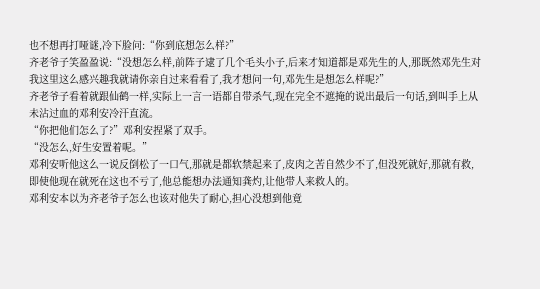也不想再打哑谜,冷下脸问:“你到底想怎么样?”
齐老爷子笑盈盈说:“没想怎么样,前阵子逮了几个毛头小子,后来才知道都是邓先生的人,那既然邓先生对我这里这么感兴趣我就请你亲自过来看看了,我才想问一句,邓先生是想怎么样呢?”
齐老爷子看着就跟仙鹤一样,实际上一言一语都自带杀气,现在完全不遮掩的说出最后一句话,到叫手上从未沾过血的邓利安冷汗直流。
“你把他们怎么了?”邓利安捏紧了双手。
“没怎么,好生安置着呢。”
邓利安听他这么一说反倒松了一口气,那就是都软禁起来了,皮肉之苦自然少不了,但没死就好,那就有救,即使他现在就死在这也不亏了,他总能想办法通知龚灼,让他带人来救人的。
邓利安本以为齐老爷子怎么也该对他失了耐心,担心没想到他竟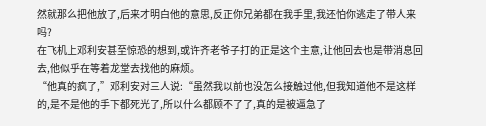然就那么把他放了,后来才明白他的意思,反正你兄弟都在我手里,我还怕你逃走了带人来吗?
在飞机上邓利安甚至惊恐的想到,或许齐老爷子打的正是这个主意,让他回去也是带消息回去,他似乎在等着龙堂去找他的麻烦。
“他真的疯了,”邓利安对三人说:“虽然我以前也没怎么接触过他,但我知道他不是这样的,是不是他的手下都死光了,所以什么都顾不了了,真的是被逼急了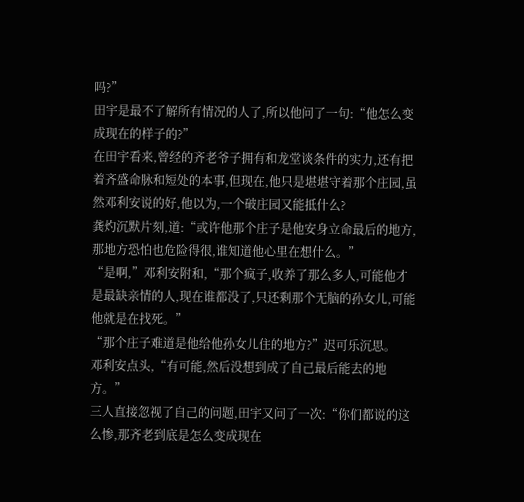吗?”
田宇是最不了解所有情况的人了,所以他问了一句:“他怎么变成现在的样子的?”
在田宇看来,曾经的齐老爷子拥有和龙堂谈条件的实力,还有把着齐盛命脉和短处的本事,但现在,他只是堪堪守着那个庄园,虽然邓利安说的好,他以为,一个破庄园又能抵什么?
龚灼沉默片刻,道:“或许他那个庄子是他安身立命最后的地方,那地方恐怕也危险得很,谁知道他心里在想什么。”
“是啊,”邓利安附和,“那个疯子,收养了那么多人,可能他才是最缺亲情的人,现在谁都没了,只还剩那个无脑的孙女儿,可能他就是在找死。”
“那个庄子难道是他给他孙女儿住的地方?”迟可乐沉思。
邓利安点头,“有可能,然后没想到成了自己最后能去的地方。”
三人直接忽视了自己的问题,田宇又问了一次:“你们都说的这么惨,那齐老到底是怎么变成现在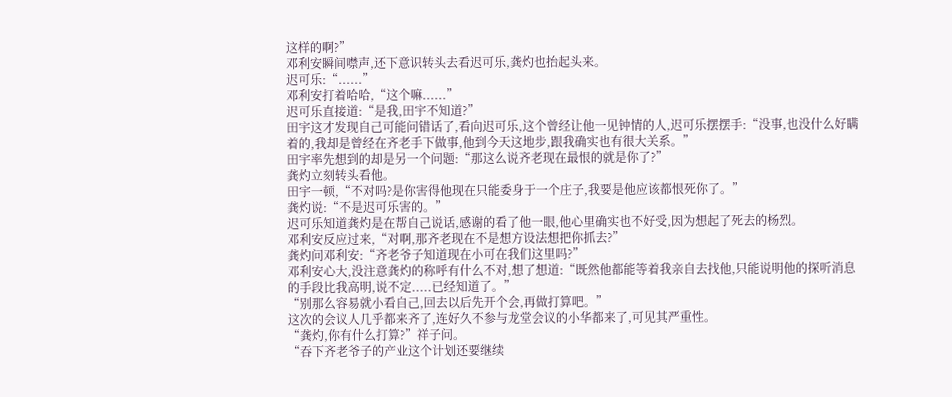这样的啊?”
邓利安瞬间噤声,还下意识转头去看迟可乐,龚灼也抬起头来。
迟可乐:“......”
邓利安打着哈哈,“这个嘛......”
迟可乐直接道:“是我,田宇不知道?”
田宇这才发现自己可能问错话了,看向迟可乐,这个曾经让他一见钟情的人,迟可乐摆摆手:“没事,也没什么好瞒着的,我却是曾经在齐老手下做事,他到今天这地步,跟我确实也有很大关系。”
田宇率先想到的却是另一个问题:“那这么说齐老现在最恨的就是你了?”
龚灼立刻转头看他。
田宇一顿,“不对吗?是你害得他现在只能委身于一个庄子,我要是他应该都恨死你了。”
龚灼说:“不是迟可乐害的。”
迟可乐知道龚灼是在帮自己说话,感谢的看了他一眼,他心里确实也不好受,因为想起了死去的杨烈。
邓利安反应过来,“对啊,那齐老现在不是想方设法想把你抓去?”
龚灼问邓利安:“齐老爷子知道现在小可在我们这里吗?”
邓利安心大,没注意龚灼的称呼有什么不对,想了想道:“既然他都能等着我亲自去找他,只能说明他的探听消息的手段比我高明,说不定.....已经知道了。”
“别那么容易就小看自己,回去以后先开个会,再做打算吧。”
这次的会议人几乎都来齐了,连好久不参与龙堂会议的小华都来了,可见其严重性。
“龚灼,你有什么打算?”祥子问。
“吞下齐老爷子的产业这个计划还要继续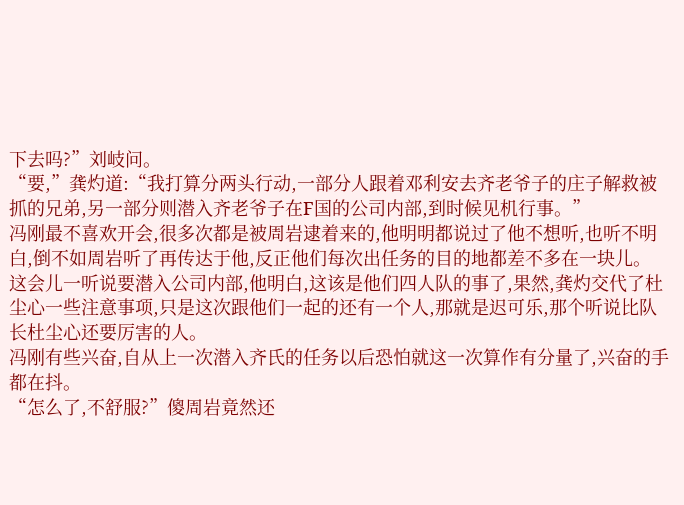下去吗?”刘岐问。
“要,”龚灼道:“我打算分两头行动,一部分人跟着邓利安去齐老爷子的庄子解救被抓的兄弟,另一部分则潜入齐老爷子在F国的公司内部,到时候见机行事。”
冯刚最不喜欢开会,很多次都是被周岩逮着来的,他明明都说过了他不想听,也听不明白,倒不如周岩听了再传达于他,反正他们每次出任务的目的地都差不多在一块儿。
这会儿一听说要潜入公司内部,他明白,这该是他们四人队的事了,果然,龚灼交代了杜尘心一些注意事项,只是这次跟他们一起的还有一个人,那就是迟可乐,那个听说比队长杜尘心还要厉害的人。
冯刚有些兴奋,自从上一次潜入齐氏的任务以后恐怕就这一次算作有分量了,兴奋的手都在抖。
“怎么了,不舒服?”傻周岩竟然还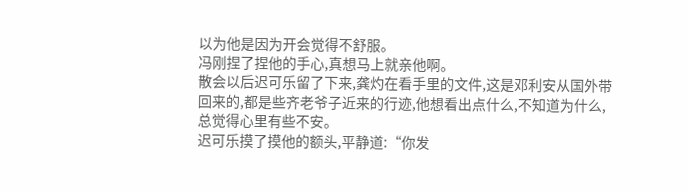以为他是因为开会觉得不舒服。
冯刚捏了捏他的手心,真想马上就亲他啊。
散会以后迟可乐留了下来,龚灼在看手里的文件,这是邓利安从国外带回来的,都是些齐老爷子近来的行迹,他想看出点什么,不知道为什么,总觉得心里有些不安。
迟可乐摸了摸他的额头,平静道:“你发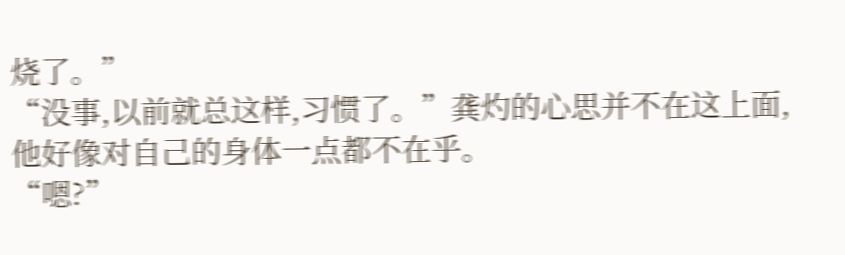烧了。”
“没事,以前就总这样,习惯了。”龚灼的心思并不在这上面,他好像对自己的身体一点都不在乎。
“嗯?”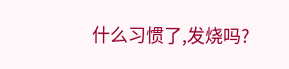什么习惯了,发烧吗?